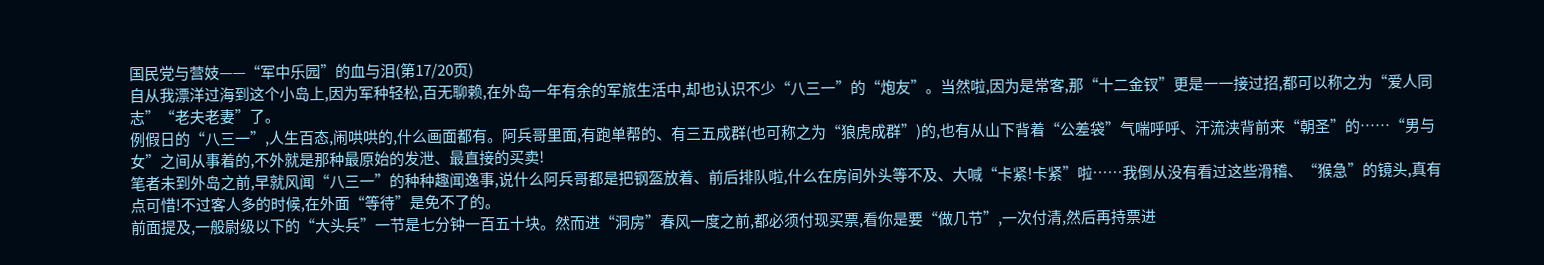国民党与营妓——“军中乐园”的血与泪(第17/20页)
自从我漂洋过海到这个小岛上,因为军种轻松,百无聊赖,在外岛一年有余的军旅生活中,却也认识不少“八三一”的“炮友”。当然啦,因为是常客,那“十二金钗”更是一一接过招,都可以称之为“爱人同志”“老夫老妻”了。
例假日的“八三一”,人生百态,闹哄哄的,什么画面都有。阿兵哥里面,有跑单帮的、有三五成群(也可称之为“狼虎成群”)的,也有从山下背着“公差袋”气喘呼呼、汗流浃背前来“朝圣”的……“男与女”之间从事着的,不外就是那种最原始的发泄、最直接的买卖!
笔者未到外岛之前,早就风闻“八三一”的种种趣闻逸事,说什么阿兵哥都是把钢盔放着、前后排队啦,什么在房间外头等不及、大喊“卡紧!卡紧”啦……我倒从没有看过这些滑稽、“猴急”的镜头,真有点可惜!不过客人多的时候,在外面“等待”是免不了的。
前面提及,一般尉级以下的“大头兵”一节是七分钟一百五十块。然而进“洞房”春风一度之前,都必须付现买票,看你是要“做几节”,一次付清,然后再持票进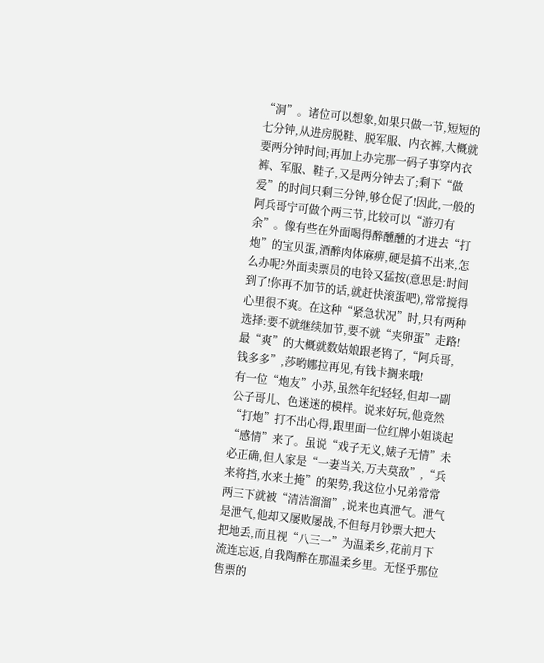“洞”。诸位可以想象,如果只做一节,短短的七分钟,从进房脱鞋、脱军服、内衣裤,大概就要两分钟时间;再加上办完那一码子事穿内衣裤、军服、鞋子,又是两分钟去了;剩下“做爱”的时间只剩三分钟,够仓促了!因此,一般的阿兵哥宁可做个两三节,比较可以“游刃有余”。像有些在外面喝得醉醺醺的才进去“打炮”的宝贝蛋,酒醉肉体麻痹,硬是搞不出来,怎么办呢?外面卖票员的电铃又猛按(意思是:时间到了!你再不加节的话,就赶快滚蛋吧),常常搅得心里很不爽。在这种“紧急状况”时,只有两种选择:要不就继续加节,要不就“夹卵蛋”走路!最“爽”的大概就数姑娘跟老鸨了,“阿兵哥,钱多多”,莎哟娜拉再见,有钱卡搁来哦!
有一位“炮友”小苏,虽然年纪轻轻,但却一副公子哥儿、色迷迷的模样。说来好玩,他竟然“打炮”打不出心得,跟里面一位红牌小姐谈起“感情”来了。虽说“戏子无义,婊子无情”未必正确,但人家是“一妻当关,万夫莫敌”,“兵来将挡,水来土掩”的架势,我这位小兄弟常常两三下就被“清洁溜溜”,说来也真泄气。泄气是泄气,他却又屡败屡战,不但每月钞票大把大把地丢,而且视“八三一”为温柔乡,花前月下流连忘返,自我陶醉在那温柔乡里。无怪乎那位售票的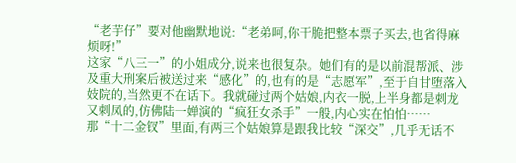“老芋仔”要对他幽默地说:“老弟呵,你干脆把整本票子买去,也省得麻烦呀!”
这家“八三一”的小姐成分,说来也很复杂。她们有的是以前混帮派、涉及重大刑案后被送过来“感化”的,也有的是“志愿军”,至于自甘堕落入妓院的,当然更不在话下。我就碰过两个姑娘,内衣一脱,上半身都是刺龙又刺凤的,仿佛陆一婵演的“疯狂女杀手”一般,内心实在怕怕……
那“十二金钗”里面,有两三个姑娘算是跟我比较“深交”,几乎无话不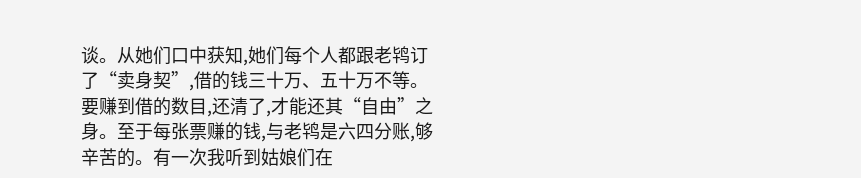谈。从她们口中获知,她们每个人都跟老鸨订了“卖身契”,借的钱三十万、五十万不等。要赚到借的数目,还清了,才能还其“自由”之身。至于每张票赚的钱,与老鸨是六四分账,够辛苦的。有一次我听到姑娘们在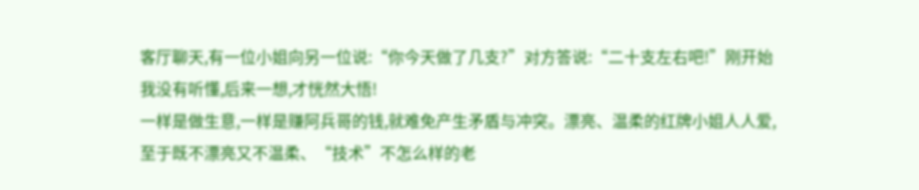客厅聊天,有一位小姐向另一位说:“你今天做了几支?”对方答说:“二十支左右吧!”刚开始我没有听懂,后来一想,才恍然大悟!
一样是做生意,一样是赚阿兵哥的钱,就难免产生矛盾与冲突。漂亮、温柔的红牌小姐人人爱,至于既不漂亮又不温柔、“技术”不怎么样的老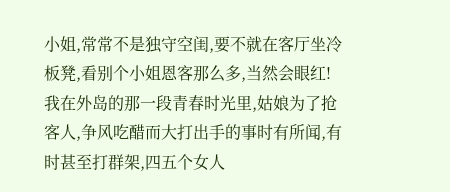小姐,常常不是独守空闺,要不就在客厅坐冷板凳,看别个小姐恩客那么多,当然会眼红!我在外岛的那一段青春时光里,姑娘为了抢客人,争风吃醋而大打出手的事时有所闻,有时甚至打群架,四五个女人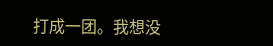打成一团。我想没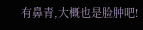有鼻青,大概也是脸肿吧!